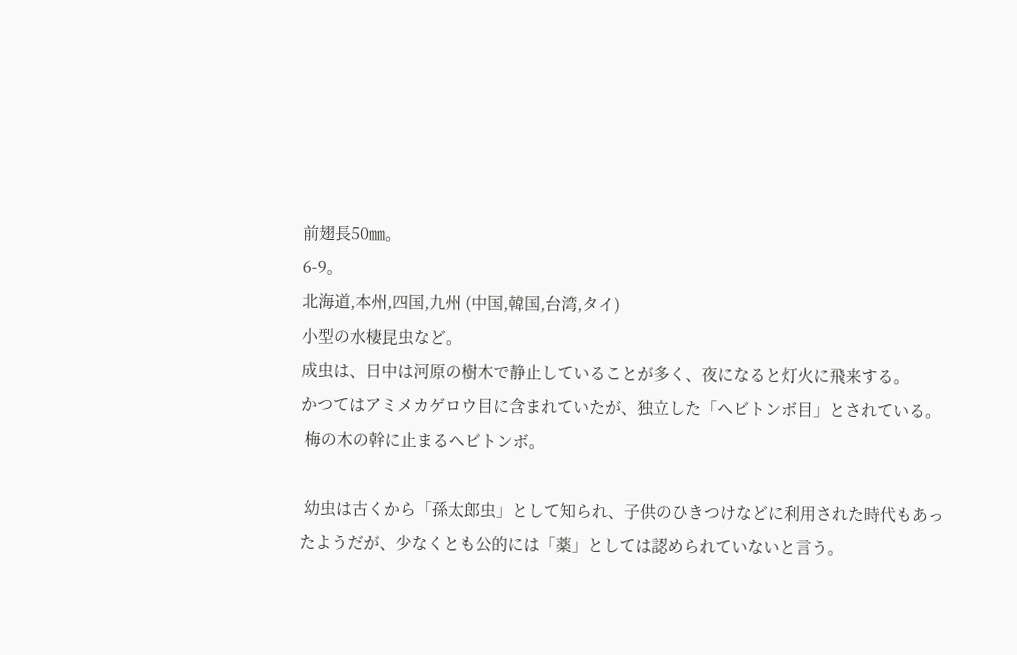前翅長50㎜。
6-9。
北海道,本州,四国,九州 (中国,韓国,台湾,タイ)
小型の水棲昆虫など。
成虫は、日中は河原の樹木で静止していることが多く、夜になると灯火に飛来する。
かつてはアミメカゲロウ目に含まれていたが、独立した「ヘビトンボ目」とされている。
 梅の木の幹に止まるヘビトンボ。

 幼虫は古くから「孫太郎虫」として知られ、子供のひきつけなどに利用された時代もあったようだが、少なくとも公的には「薬」としては認められていないと言う。